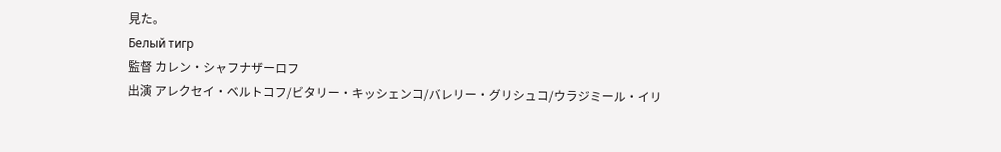見た。
Белый тигр
監督 カレン・シャフナザーロフ
出演 アレクセイ・ベルトコフ/ビタリー・キッシェンコ/バレリー・グリシュコ/ウラジミール・イリ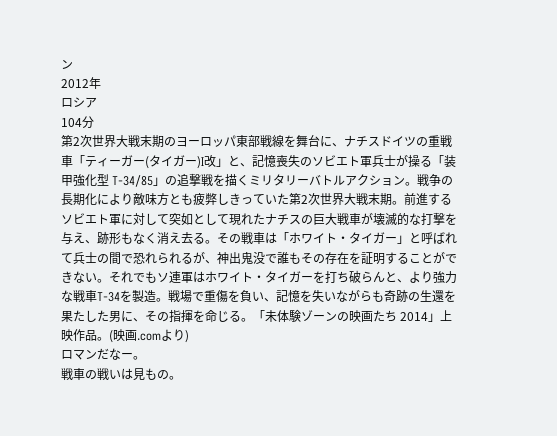ン
2012年
ロシア
104分
第2次世界大戦末期のヨーロッパ東部戦線を舞台に、ナチスドイツの重戦車「ティーガー(タイガー)I改」と、記憶喪失のソビエト軍兵士が操る「装甲強化型 T-34/85」の追撃戦を描くミリタリーバトルアクション。戦争の長期化により敵味方とも疲弊しきっていた第2次世界大戦末期。前進するソビエト軍に対して突如として現れたナチスの巨大戦車が壊滅的な打撃を与え、跡形もなく消え去る。その戦車は「ホワイト・タイガー」と呼ばれて兵士の間で恐れられるが、神出鬼没で誰もその存在を証明することができない。それでもソ連軍はホワイト・タイガーを打ち破らんと、より強力な戦車T-34を製造。戦場で重傷を負い、記憶を失いながらも奇跡の生還を果たした男に、その指揮を命じる。「未体験ゾーンの映画たち 2014」上映作品。(映画.comより)
ロマンだなー。
戦車の戦いは見もの。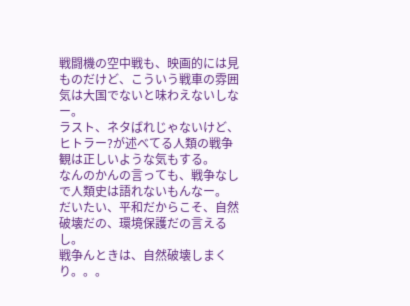戦闘機の空中戦も、映画的には見ものだけど、こういう戦車の雰囲気は大国でないと味わえないしなー。
ラスト、ネタばれじゃないけど、ヒトラー?が述べてる人類の戦争観は正しいような気もする。
なんのかんの言っても、戦争なしで人類史は語れないもんなー。
だいたい、平和だからこそ、自然破壊だの、環境保護だの言えるし。
戦争んときは、自然破壊しまくり。。。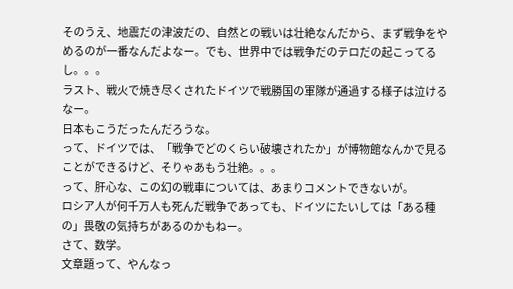そのうえ、地震だの津波だの、自然との戦いは壮絶なんだから、まず戦争をやめるのが一番なんだよなー。でも、世界中では戦争だのテロだの起こってるし。。。
ラスト、戦火で焼き尽くされたドイツで戦勝国の軍隊が通過する様子は泣けるなー。
日本もこうだったんだろうな。
って、ドイツでは、「戦争でどのくらい破壊されたか」が博物館なんかで見ることができるけど、そりゃあもう壮絶。。。
って、肝心な、この幻の戦車については、あまりコメントできないが。
ロシア人が何千万人も死んだ戦争であっても、ドイツにたいしては「ある種の」畏敬の気持ちがあるのかもねー。
さて、数学。
文章題って、やんなっ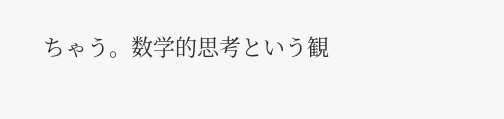ちゃう。数学的思考という観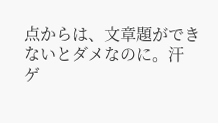点からは、文章題ができないとダメなのに。汗
ゲ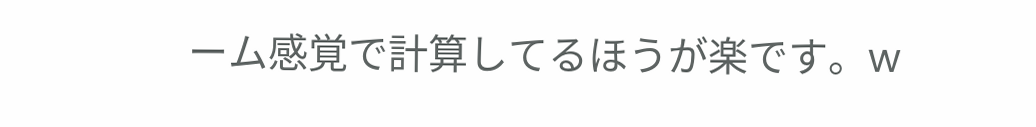ーム感覚で計算してるほうが楽です。w